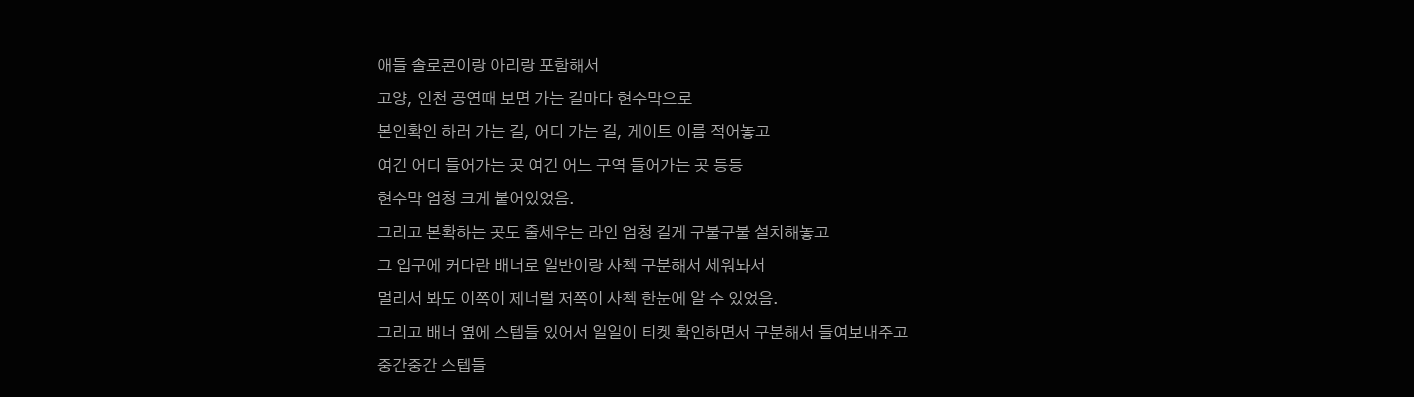애들 솔로콘이랑 아리랑 포함해서
고양, 인천 공연때 보면 가는 길마다 현수막으로
본인확인 하러 가는 길, 어디 가는 길, 게이트 이름 적어놓고
여긴 어디 들어가는 곳 여긴 어느 구역 들어가는 곳 등등
현수막 엄청 크게 붙어있었음.
그리고 본확하는 곳도 줄세우는 라인 엄청 길게 구불구불 설치해놓고
그 입구에 커다란 배너로 일반이랑 사첵 구분해서 세워놔서
멀리서 봐도 이쪽이 제너럴 저쪽이 사첵 한눈에 알 수 있었음.
그리고 배너 옆에 스텝들 있어서 일일이 티켓 확인하면서 구분해서 들여보내주고
중간중간 스텝들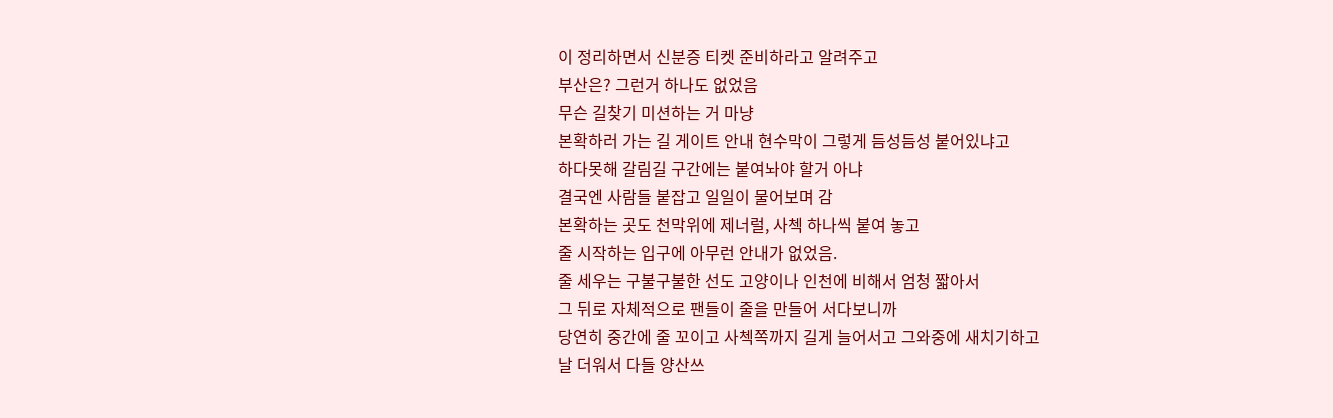이 정리하면서 신분증 티켓 준비하라고 알려주고
부산은? 그런거 하나도 없었음
무슨 길찾기 미션하는 거 마냥
본확하러 가는 길 게이트 안내 현수막이 그렇게 듬성듬성 붙어있냐고
하다못해 갈림길 구간에는 붙여놔야 할거 아냐
결국엔 사람들 붙잡고 일일이 물어보며 감
본확하는 곳도 천막위에 제너럴, 사첵 하나씩 붙여 놓고
줄 시작하는 입구에 아무런 안내가 없었음.
줄 세우는 구불구불한 선도 고양이나 인천에 비해서 엄청 짧아서
그 뒤로 자체적으로 팬들이 줄을 만들어 서다보니까
당연히 중간에 줄 꼬이고 사첵쪽까지 길게 늘어서고 그와중에 새치기하고
날 더워서 다들 양산쓰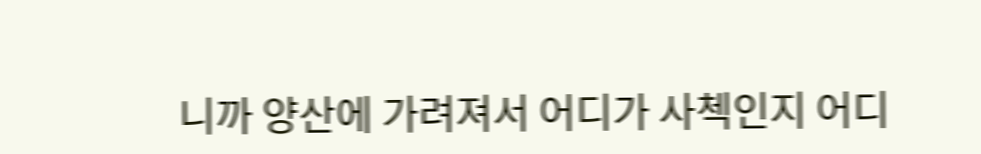니까 양산에 가려져서 어디가 사첵인지 어디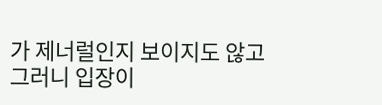가 제너럴인지 보이지도 않고
그러니 입장이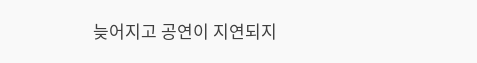늦어지고 공연이 지연되지